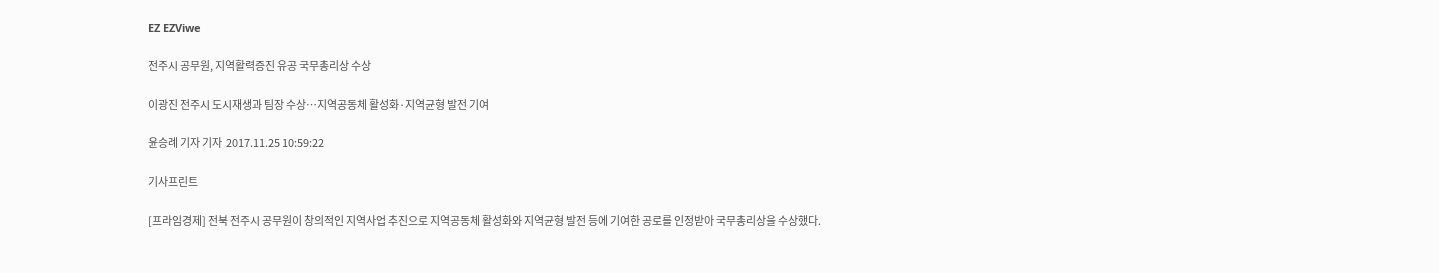EZ EZViwe

전주시 공무원, 지역활력증진 유공 국무총리상 수상

이광진 전주시 도시재생과 팀장 수상…지역공동체 활성화·지역균형 발전 기여

윤승례 기자 기자  2017.11.25 10:59:22

기사프린트

[프라임경제] 전북 전주시 공무원이 창의적인 지역사업 추진으로 지역공동체 활성화와 지역균형 발전 등에 기여한 공로를 인정받아 국무총리상을 수상했다.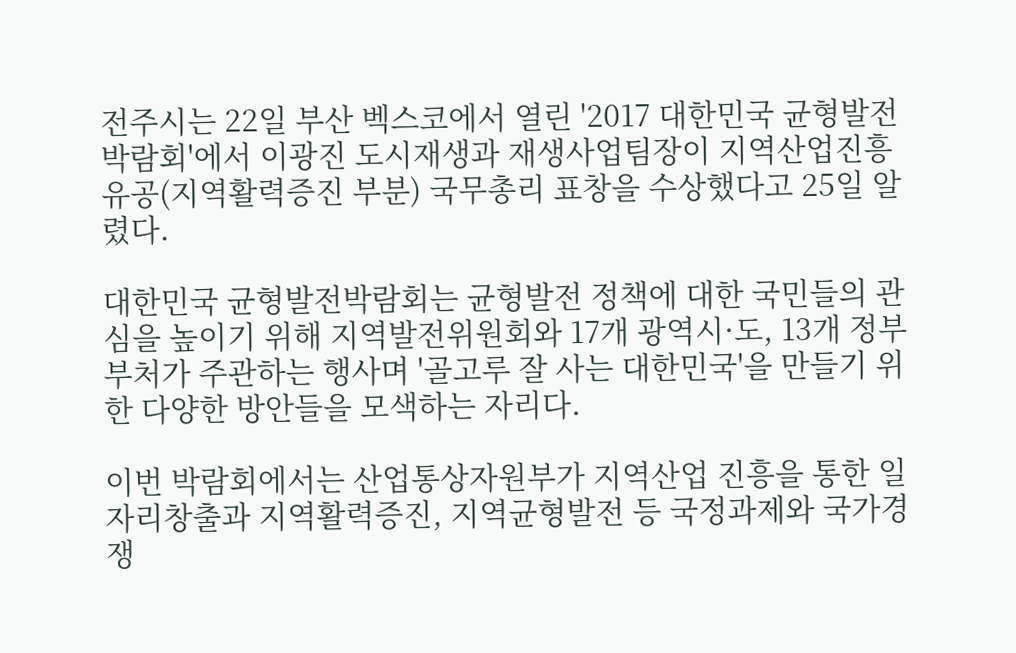전주시는 22일 부산 벡스코에서 열린 '2017 대한민국 균형발전박람회'에서 이광진 도시재생과 재생사업팀장이 지역산업진흥 유공(지역활력증진 부분) 국무총리 표창을 수상했다고 25일 알렸다.

대한민국 균형발전박람회는 균형발전 정책에 대한 국민들의 관심을 높이기 위해 지역발전위원회와 17개 광역시·도, 13개 정부부처가 주관하는 행사며 '골고루 잘 사는 대한민국'을 만들기 위한 다양한 방안들을 모색하는 자리다.

이번 박람회에서는 산업통상자원부가 지역산업 진흥을 통한 일자리창출과 지역활력증진, 지역균형발전 등 국정과제와 국가경쟁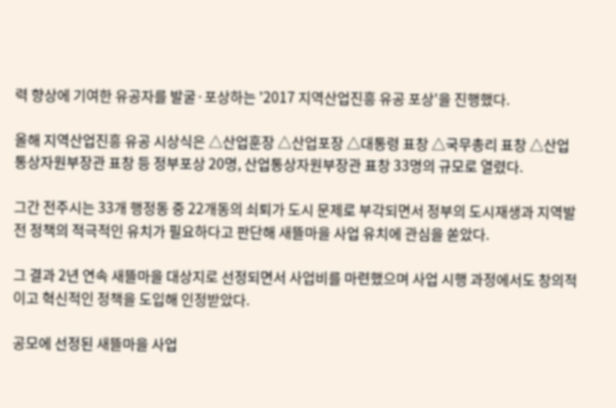력 향상에 기여한 유공자를 발굴·포상하는 '2017 지역산업진흥 유공 포상'을 진행했다.

올해 지역산업진흥 유공 시상식은 △산업훈장 △산업포장 △대통령 표창 △국무총리 표창 △산업통상자원부장관 표창 등 정부포상 20명, 산업통상자원부장관 표창 33명의 규모로 열렸다.

그간 전주시는 33개 행정동 중 22개동의 쇠퇴가 도시 문제로 부각되면서 정부의 도시재생과 지역발전 정책의 적극적인 유치가 필요하다고 판단해 새뜰마을 사업 유치에 관심을 쏟았다.

그 결과 2년 연속 새뜰마을 대상지로 선정되면서 사업비를 마련했으며 사업 시행 과정에서도 창의적이고 혁신적인 정책을 도입해 인정받았다.

공모에 선정된 새뜰마을 사업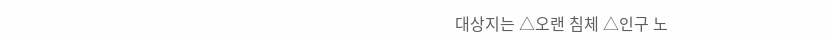대상지는 △오랜 침체 △인구 노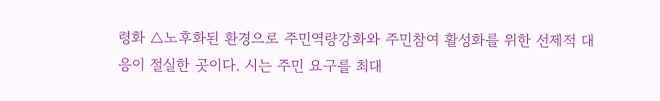령화 △노후화된 환경으로 주민역량강화와 주민참여 활성화를 위한 선제적 대응이 절실한 곳이다. 시는 주민 요구를 최대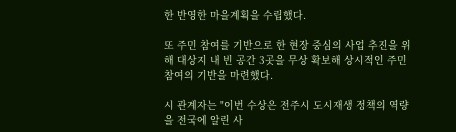한 반영한 마을계획을 수립했다.

또 주민 참여를 기반으로 한 현장 중심의 사업 추진을 위해 대상지 내 빈 공간 3곳을 무상 확보해 상시적인 주민참여의 기반을 마련했다.

시 관계자는 "이번 수상은 전주시 도시재생 정책의 역량을 전국에 알린 사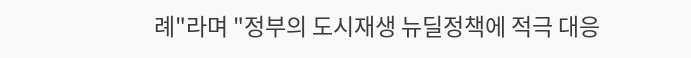례"라며 "정부의 도시재생 뉴딜정책에 적극 대응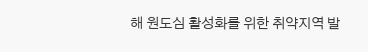해 원도심 활성화를 위한 취약지역 발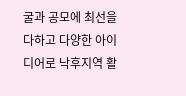굴과 공모에 최선을 다하고 다양한 아이디어로 낙후지역 활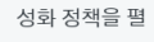성화 정책을 펼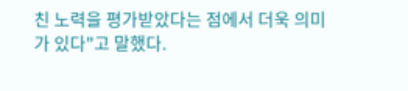친 노력을 평가받았다는 점에서 더욱 의미가 있다"고 말했다.